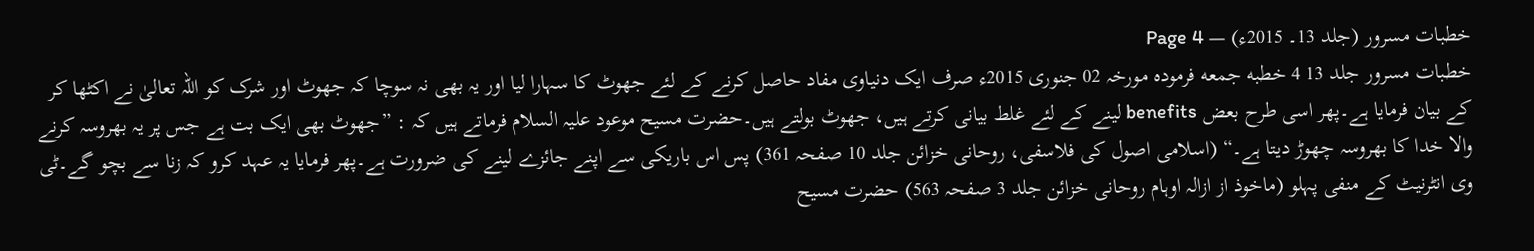خطبات مسرور (جلد 13۔ 2015ء) — Page 4
خطبات مسرور جلد 13 4 خطبه جمعه فرمودہ مورخہ 02 جنوری 2015ء صرف ایک دنیاوی مفاد حاصل کرنے کے لئے جھوٹ کا سہارا لیا اور یہ بھی نہ سوچا کہ جھوٹ اور شرک کو اللہ تعالیٰ نے اکٹھا کر کے بیان فرمایا ہے۔پھر اسی طرح بعض benefits لینے کے لئے غلط بیانی کرتے ہیں، جھوٹ بولتے ہیں۔حضرت مسیح موعود علیہ السلام فرماتے ہیں کہ : ”جھوٹ بھی ایک بت ہے جس پر یہ بھروسہ کرنے والا خدا کا بھروسہ چھوڑ دیتا ہے۔“ (اسلامی اصول کی فلاسفی، روحانی خزائن جلد 10 صفحہ 361) پس اس باریکی سے اپنے جائزے لینے کی ضرورت ہے۔پھر فرمایا یہ عہد کرو کہ زنا سے بچو گے۔ٹی وی انٹرنیٹ کے منفی پہلو (ماخوذ از ازالہ اوہام روحانی خزائن جلد 3 صفحہ 563) حضرت مسیح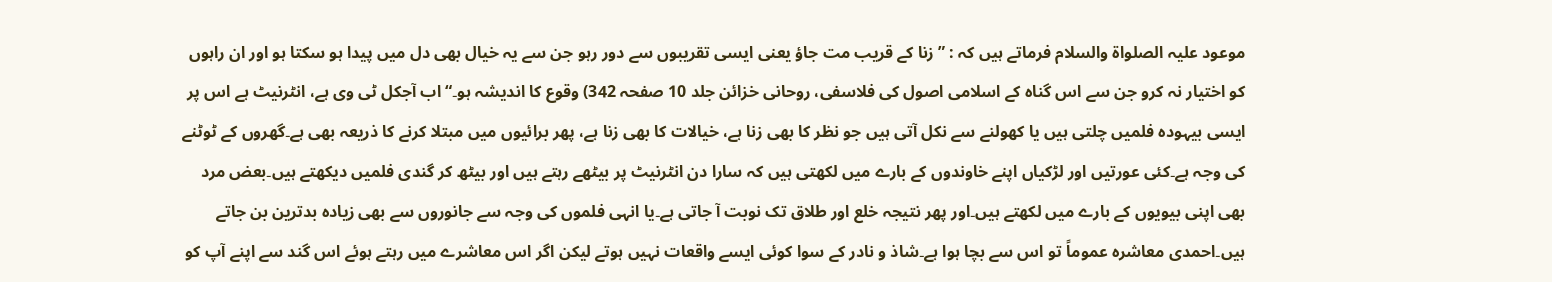موعود علیہ الصلواۃ والسلام فرماتے ہیں کہ : ” زنا کے قریب مت جاؤ یعنی ایسی تقریبوں سے دور رہو جن سے یہ خیال بھی دل میں پیدا ہو سکتا ہو اور ان راہوں کو اختیار نہ کرو جن سے اس گناہ کے اسلامی اصول کی فلاسفی، روحانی خزائن جلد 10 صفحہ 342) وقوع کا اندیشہ ہو۔“ اب آجکل ٹی وی ہے، انٹرنیٹ ہے اس پر ایسی بیہودہ فلمیں چلتی ہیں یا کھولنے سے نکل آتی ہیں جو نظر کا بھی زنا ہے، خیالات کا بھی زنا ہے، پھر برائیوں میں مبتلا کرنے کا ذریعہ بھی ہے۔گھروں کے ٹوٹنے کی وجہ ہے۔کئی عورتیں اور لڑکیاں اپنے خاوندوں کے بارے میں لکھتی ہیں کہ سارا دن انٹرنیٹ پر بیٹھے رہتے ہیں اور بیٹھ کر گندی فلمیں دیکھتے ہیں۔بعض مرد بھی اپنی بیویوں کے بارے میں لکھتے ہیں۔اور پھر نتیجہ خلع اور طلاق تک نوبت آ جاتی ہے۔یا انہی فلموں کی وجہ سے جانوروں سے بھی زیادہ بدترین بن جاتے ہیں۔احمدی معاشرہ عموماً تو اس سے بچا ہوا ہے۔شاذ و نادر کے سوا کوئی ایسے واقعات نہیں ہوتے لیکن اگر اس معاشرے میں رہتے ہوئے اس گند سے اپنے آپ کو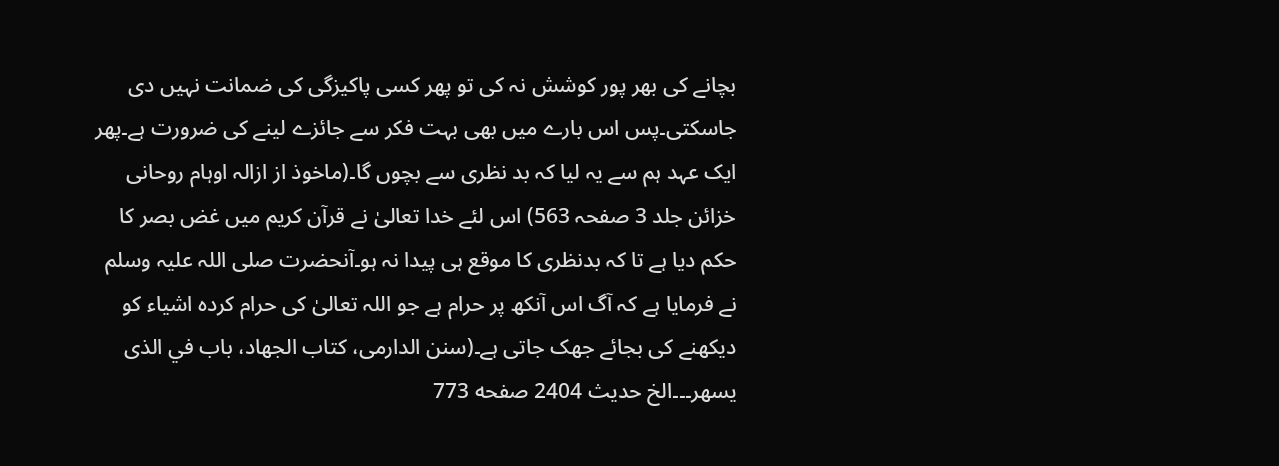بچانے کی بھر پور کوشش نہ کی تو پھر کسی پاکیزگی کی ضمانت نہیں دی جاسکتی۔پس اس بارے میں بھی بہت فکر سے جائزے لینے کی ضرورت ہے۔پھر ایک عہد ہم سے یہ لیا کہ بد نظری سے بچوں گا۔(ماخوذ از ازالہ اوہام روحانی خزائن جلد 3 صفحہ 563) اس لئے خدا تعالیٰ نے قرآن کریم میں غض بصر کا حکم دیا ہے تا کہ بدنظری کا موقع ہی پیدا نہ ہو۔آنحضرت صلی اللہ علیہ وسلم نے فرمایا ہے کہ آگ اس آنکھ پر حرام ہے جو اللہ تعالیٰ کی حرام کردہ اشیاء کو دیکھنے کی بجائے جھک جاتی ہے۔(سنن الدارمی، کتاب الجهاد، باب في الذى يسهر۔۔۔الخ حدیث 2404 صفحه 773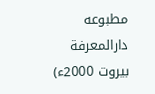مطبوعه دارالمعرفة بيروت 2000ء)